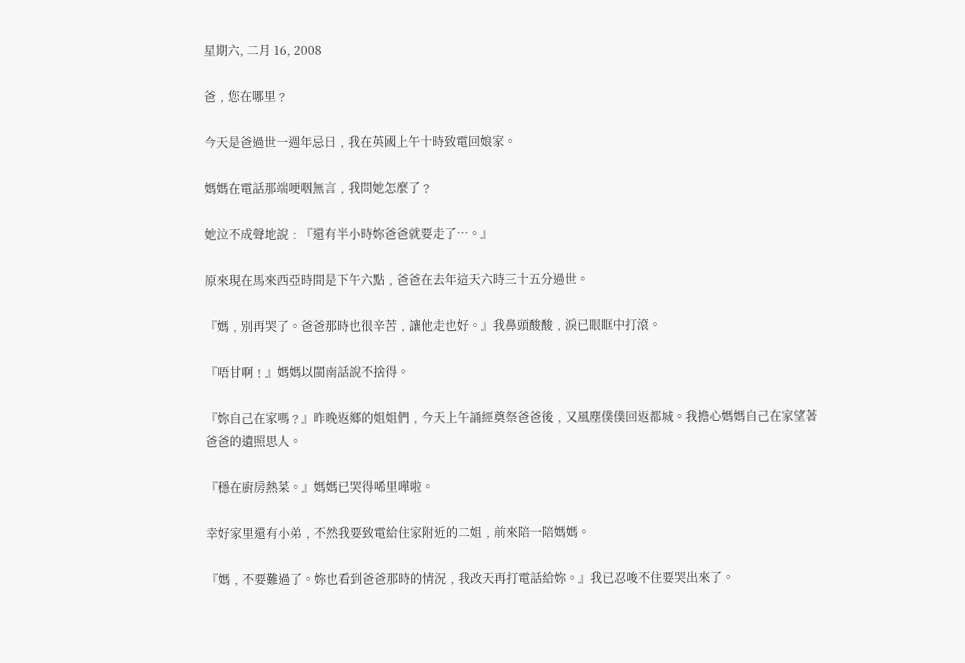星期六, 二月 16, 2008

爸﹐您在哪里﹖

今天是爸過世一週年忌日﹐我在英國上午十時致電回娘家。

媽媽在電話那端哽咽無言﹐我問她怎麼了﹖

她泣不成聲地說﹕『還有半小時妳爸爸就要走了…。』

原來現在馬來西亞時間是下午六點﹐爸爸在去年這天六時三十五分過世。

『媽﹐別再哭了。爸爸那時也很辛苦﹐讓他走也好。』我鼻頭酸酸﹐淚已眼眶中打滾。

『唔甘啊﹗』媽媽以閩南話說不捨得。

『妳自己在家嗎﹖』昨晚返鄉的姐姐們﹐今天上午誦經奠祭爸爸後﹐又風塵僕僕回返都城。我擔心媽媽自己在家望著爸爸的遺照思人。

『穩在廚房熱菜。』媽媽已哭得唏里嘩啦。

幸好家里還有小弟﹐不然我要致電給住家附近的二姐﹐前來陪一陪媽媽。

『媽﹐不要難過了。妳也看到爸爸那時的情況﹐我改天再打電話給妳。』我已忍唆不住要哭出來了。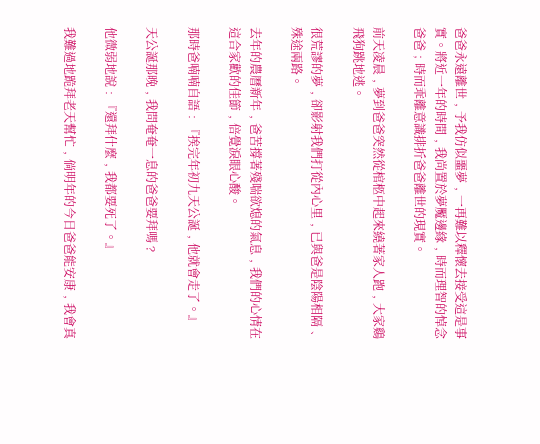爸爸永遠離世﹐予我仿似噩夢﹐一再難以釋懷去接受這是事實。將近一年的時間﹐我尚置於夢魘邊緣﹐時而理智的悼念爸爸﹔時而乖離意識排折爸爸離世的現實。

前天凌晨﹐夢到爸爸突然從棺柩中起來繞著家人跑﹐大家鷄飛狗跳地逃。

很荒謬的夢﹐卻影射我們打從內心里﹐已與爸是陰陽相隔﹑殊途兩路。

去年的農曆新年﹐爸苦撐著殘喘欲熄的氣息﹐我們的心情在這合家歡的佳節﹐倍覺淚眼心酸。

那時爸喃喃自語﹕『挨完年初九天公誕﹐他就會走了。』

天公誕那晚﹐我問奄奄一息的爸爸要拜嗎﹖

他微弱地說﹕『還拜什麼﹐我都要死了。』

我難過地跪拜老天幫忙﹐倘明年的今日爸爸能安康﹐我會真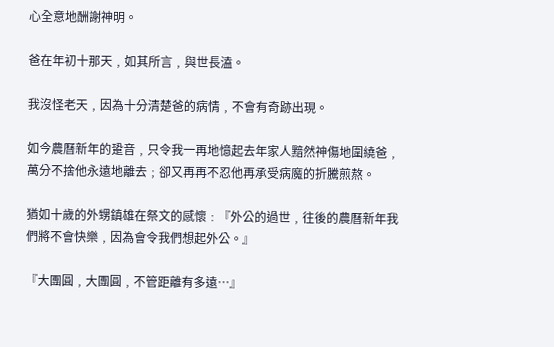心全意地酬謝神明。

爸在年初十那天﹐如其所言﹐與世長溘。

我沒怪老天﹐因為十分清楚爸的病情﹐不會有奇跡出現。

如今農曆新年的跫音﹐只令我一再地憶起去年家人黯然神傷地圍繞爸﹐萬分不捨他永遠地離去﹔卻又再再不忍他再承受病魔的折騰煎熬。

猶如十歲的外甥鎮雄在祭文的感懷﹕『外公的過世﹐往後的農曆新年我們將不會快樂﹐因為會令我們想起外公。』

『大團圓﹐大團圓﹐不管距離有多遠…』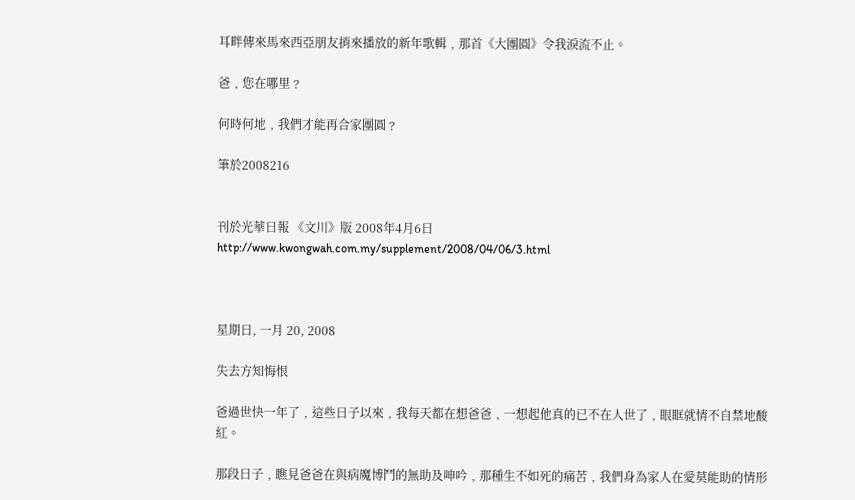耳畔傳來馬來西亞朋友捎來播放的新年歌輯﹐那首《大團圓》令我淚流不止。

爸﹐您在哪里﹖

何時何地﹐我們才能再合家團圓﹖

筆於2008216


刊於光華日報 《文川》版 2008年4月6日
http://www.kwongwah.com.my/supplement/2008/04/06/3.html



星期日, 一月 20, 2008

失去方知悔恨

爸過世快一年了﹐這些日子以來﹐我每天都在想爸爸﹐一想起他真的已不在人世了﹐眼眶就情不自禁地酸紅。

那段日子﹐瞧見爸爸在與病魔博鬥的無助及呻吟﹐那種生不如死的痛苦﹐我們身為家人在愛莫能助的情形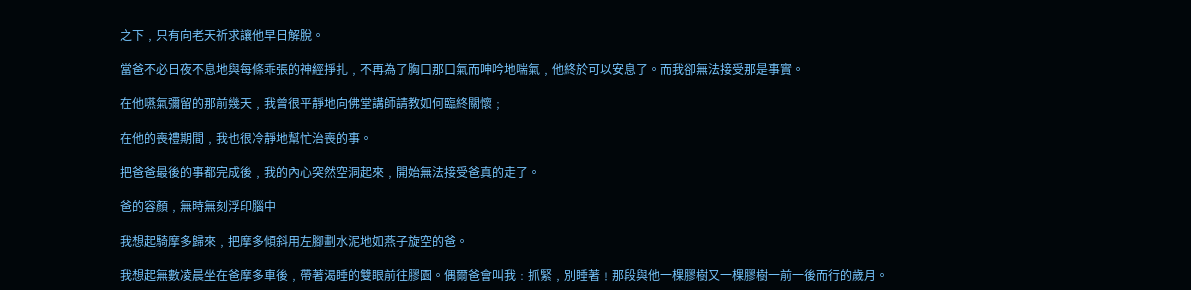之下﹐只有向老天祈求讓他早日解脫。

當爸不必日夜不息地與每條乖張的神經掙扎﹐不再為了胸口那口氣而呻吟地喘氣﹐他終於可以安息了。而我卻無法接受那是事實。

在他嚥氣彌留的那前幾天﹐我曾很平靜地向佛堂講師請教如何臨終關懷﹔

在他的喪禮期間﹐我也很冷靜地幫忙治喪的事。

把爸爸最後的事都完成後﹐我的內心突然空洞起來﹐開始無法接受爸真的走了。

爸的容顏﹐無時無刻浮印腦中

我想起騎摩多歸來﹐把摩多傾斜用左腳劃水泥地如燕子旋空的爸。

我想起無數凌晨坐在爸摩多車後﹐帶著渴睡的雙眼前往膠園。偶爾爸會叫我﹕抓緊﹐別睡著﹗那段與他一棵膠樹又一棵膠樹一前一後而行的歲月。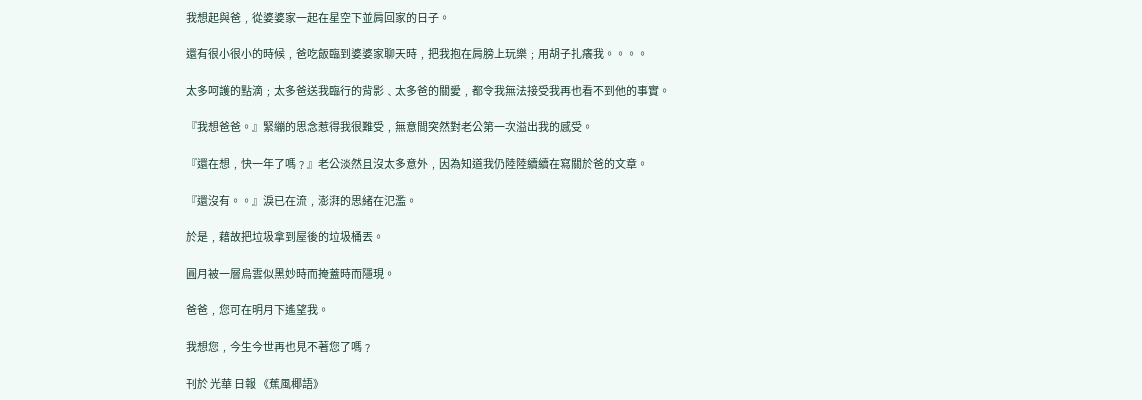我想起與爸﹐從婆婆家一起在星空下並肩回家的日子。

還有很小很小的時候﹐爸吃飯臨到婆婆家聊天時﹐把我抱在肩膀上玩樂﹔用胡子扎癢我。。。。

太多呵護的點滴﹔太多爸送我臨行的背影﹑太多爸的關愛﹐都令我無法接受我再也看不到他的事實。

『我想爸爸。』緊繃的思念惹得我很難受﹐無意間突然對老公第一次溢出我的感受。

『還在想﹐快一年了嗎﹖』老公淡然且沒太多意外﹐因為知道我仍陸陸續續在寫關於爸的文章。

『還沒有。。』淚已在流﹐澎湃的思緒在氾濫。

於是﹐藉故把垃圾拿到屋後的垃圾桶丟。

圓月被一層烏雲似黑妙時而掩蓋時而隱現。

爸爸﹐您可在明月下遙望我。

我想您﹐今生今世再也見不著您了嗎﹖

刊於 光華 日報 《蕉風椰語》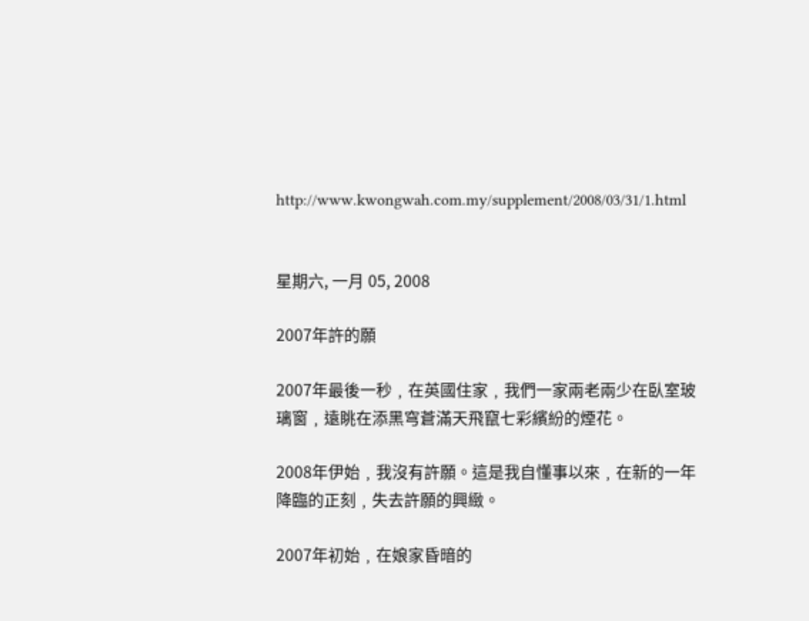http://www.kwongwah.com.my/supplement/2008/03/31/1.html


星期六, 一月 05, 2008

2007年許的願

2007年最後一秒﹐在英國住家﹐我們一家兩老兩少在臥室玻璃窗﹐遠眺在添黑穹蒼滿天飛竄七彩繽紛的煙花。

2008年伊始﹐我沒有許願。這是我自懂事以來﹐在新的一年降臨的正刻﹐失去許願的興緻。

2007年初始﹐在娘家昏暗的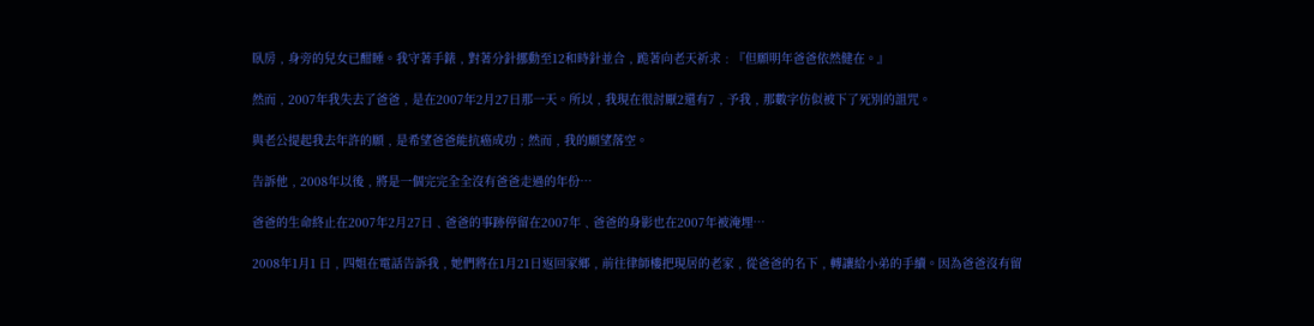臥房﹐身旁的兒女已酣睡。我守著手錶﹐對著分針挪動至12和時針並合﹐跪著向老天祈求﹕『但願明年爸爸依然健在。』

然而﹐2007年我失去了爸爸﹐是在2007年2月27日那一天。所以﹐我現在很討厭2還有7﹐予我﹐那數字仿似被下了死別的詛咒。

與老公提起我去年許的願﹐是希望爸爸能抗癌成功﹔然而﹐我的願望落空。

告訴他﹐2008年以後﹐將是一個完完全全沒有爸爸走過的年份…

爸爸的生命終止在2007年2月27日﹑爸爸的事跡停留在2007年﹑爸爸的身影也在2007年被淹埋…

2008年1月1 日﹐四姐在電話告訴我﹐她們將在1月21日返回家鄉﹐前往律師樓把現居的老家﹐從爸爸的名下﹐轉讓給小弟的手續。因為爸爸沒有留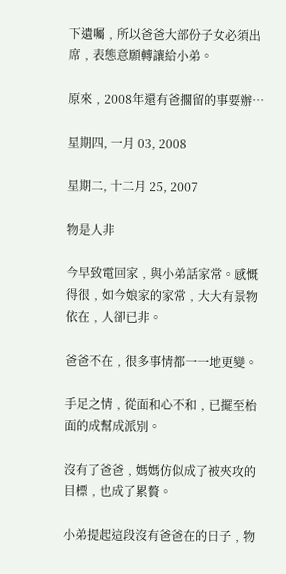下遺囑﹐所以爸爸大部份子女必須出席﹐表態意願轉讓給小弟。

原來﹐2008年還有爸擱留的事要辦…

星期四, 一月 03, 2008

星期二, 十二月 25, 2007

物是人非

今早致電回家﹐與小弟話家常。感慨得很﹐如今娘家的家常﹐大大有景物依在﹐人卻已非。

爸爸不在﹐很多事情都一一地更變。

手足之情﹐從面和心不和﹐已擺至枱面的成幫成派別。

沒有了爸爸﹐媽媽仿似成了被夾攻的目標﹐也成了累贅。

小弟提起這段沒有爸爸在的日子﹐物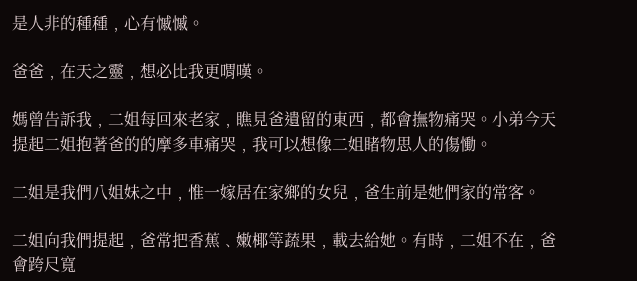是人非的種種﹐心有慽慽。

爸爸﹐在天之靈﹐想必比我更喟嘆。

媽曾告訴我﹐二姐每回來老家﹐瞧見爸遺留的東西﹐都會撫物痛哭。小弟今天提起二姐抱著爸的的摩多車痛哭﹐我可以想像二姐睹物思人的傷慟。

二姐是我們八姐妹之中﹐惟一嫁居在家鄉的女兒﹐爸生前是她們家的常客。

二姐向我們提起﹐爸常把香蕉﹑嫩椰等蔬果﹐載去給她。有時﹐二姐不在﹐爸會跨尺寬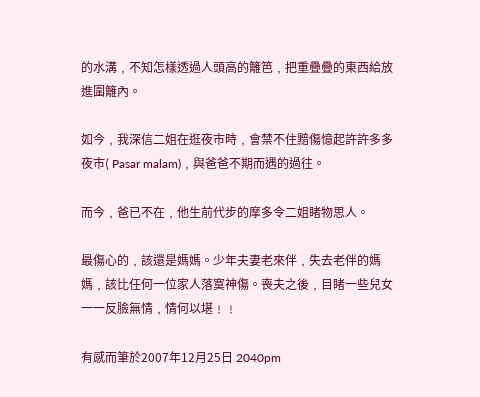的水溝﹐不知怎樣透過人頭高的籬笆﹐把重疊疊的東西給放進圍籬內。

如今﹐我深信二姐在逛夜市時﹐會禁不住黯傷憶起許許多多夜市( Pasar malam)﹐與爸爸不期而遇的過往。

而今﹐爸已不在﹐他生前代步的摩多令二姐睹物思人。

最傷心的﹐該還是媽媽。少年夫妻老來伴﹐失去老伴的媽媽﹐該比任何一位家人落寞神傷。喪夫之後﹐目睹一些兒女一一反臉無情﹐情何以堪﹗﹗

有感而筆於2007年12月25日 2040pm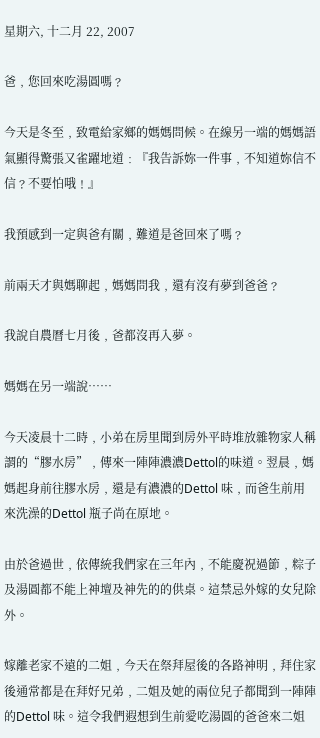星期六, 十二月 22, 2007

爸﹐您回來吃湯圓嗎﹖

今天是冬至﹐致電給家鄉的媽媽問候。在線另一端的媽媽語氣顯得驚張又雀躍地道﹕『我告訴妳一件事﹐不知道妳信不信﹖不要怕哦﹗』

我預感到一定與爸有關﹐難道是爸回來了嗎﹖

前兩天才與媽聊起﹐媽媽問我﹐還有沒有夢到爸爸﹖

我說自農曆七月後﹐爸都沒再入夢。

媽媽在另一端說……

今天凌晨十二時﹐小弟在房里聞到房外平時堆放雜物家人稱謂的“膠水房”﹐傳來一陣陣濃濃Dettol的味道。翌晨﹐媽媽起身前往膠水房﹐還是有濃濃的Dettol 味﹐而爸生前用來洗澡的Dettol 瓶子尚在原地。

由於爸過世﹐依傳統我們家在三年內﹐不能慶祝過節﹐粽子及湯圓都不能上神壇及神先的的供桌。這禁忌外嫁的女兒除外。

嫁離老家不遠的二姐﹐今天在祭拜屋後的各路神明﹐拜住家後通常都是在拜好兄弟﹐二姐及她的兩位兒子都聞到一陣陣的Dettol 味。這令我們遐想到生前愛吃湯圓的爸爸來二姐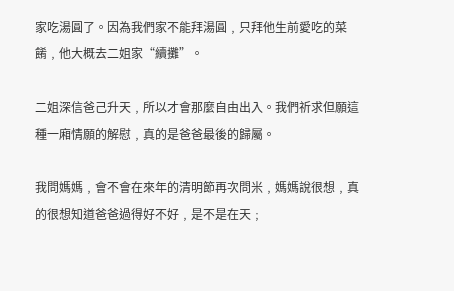家吃湯圓了。因為我們家不能拜湯圓﹐只拜他生前愛吃的菜餚﹐他大概去二姐家“續攤”。

二姐深信爸己升天﹐所以才會那麼自由出入。我們祈求但願這種一廂情願的解慰﹐真的是爸爸最後的歸屬。

我問媽媽﹐會不會在來年的清明節再次問米﹐媽媽說很想﹐真的很想知道爸爸過得好不好﹐是不是在天﹔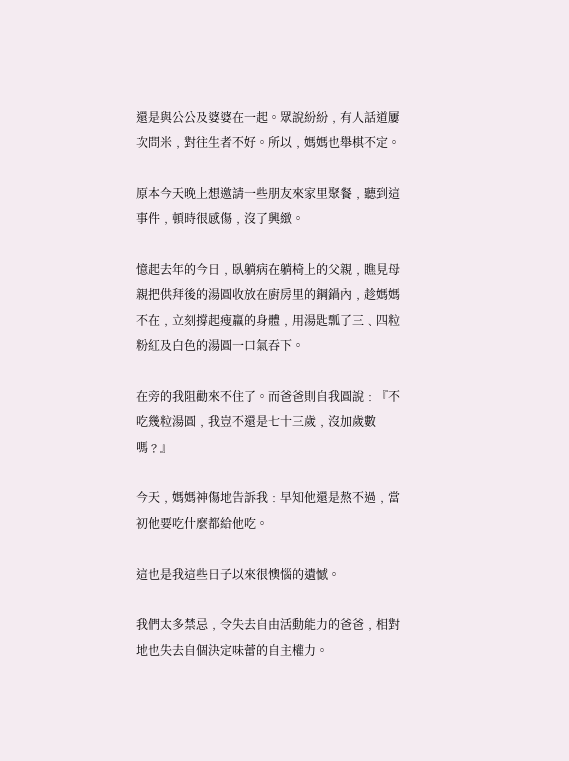還是與公公及婆婆在一起。眾說紛紛﹐有人話道屢次問米﹐對往生者不好。所以﹐媽媽也舉棋不定。

原本今天晚上想邀請一些朋友來家里聚餐﹐聽到這事件﹐頓時很感傷﹐沒了興緻。

憶起去年的今日﹐臥躺病在躺椅上的父親﹐瞧見母親把供拜後的湯圓收放在廚房里的鋼鍋內﹐趁媽媽不在﹐立刻撐起瘦羸的身體﹐用湯匙瓢了三﹑四粒粉紅及白色的湯圓一口氣吞下。

在旁的我阻勸來不住了。而爸爸則自我圓說﹕『不吃幾粒湯圓﹐我豈不還是七十三歲﹐沒加歲數嗎﹖』

今天﹐媽媽神傷地告訴我﹕早知他還是熬不過﹐當初他要吃什麼都給他吃。

這也是我這些日子以來很懊惱的遺憾。

我們太多禁忌﹐令失去自由活動能力的爸爸﹐相對地也失去自個決定味蕾的自主權力。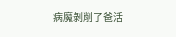病魔剝削了爸活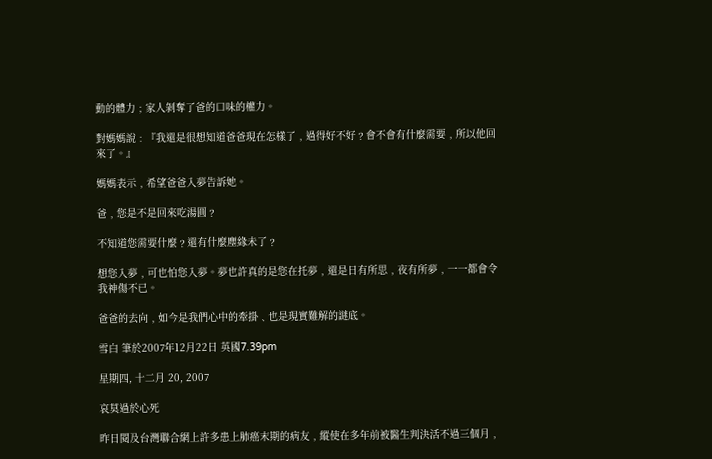動的體力﹔家人剝奪了爸的口味的權力。

對媽媽說﹕『我還是很想知道爸爸現在怎樣了﹐過得好不好﹖會不會有什麼需要﹐所以他回來了。』

媽媽表示﹐希望爸爸入夢告訴她。

爸﹐您是不是回來吃湯圓﹖

不知道您需要什麼﹖還有什麼塵緣未了﹖

想您入夢﹐可也怕您入夢。夢也許真的是您在托夢﹐還是日有所思﹐夜有所夢﹐一一都會令我神傷不已。

爸爸的去向﹐如今是我們心中的牽掛﹑也是現實難解的謎底。

雪白 筆於2007年12月22日 英國7.39pm

星期四, 十二月 20, 2007

哀莫過於心死

昨日閱及台灣聯合網上許多患上肺癌末期的病友﹐縱使在多年前被醫生判決活不過三個月﹐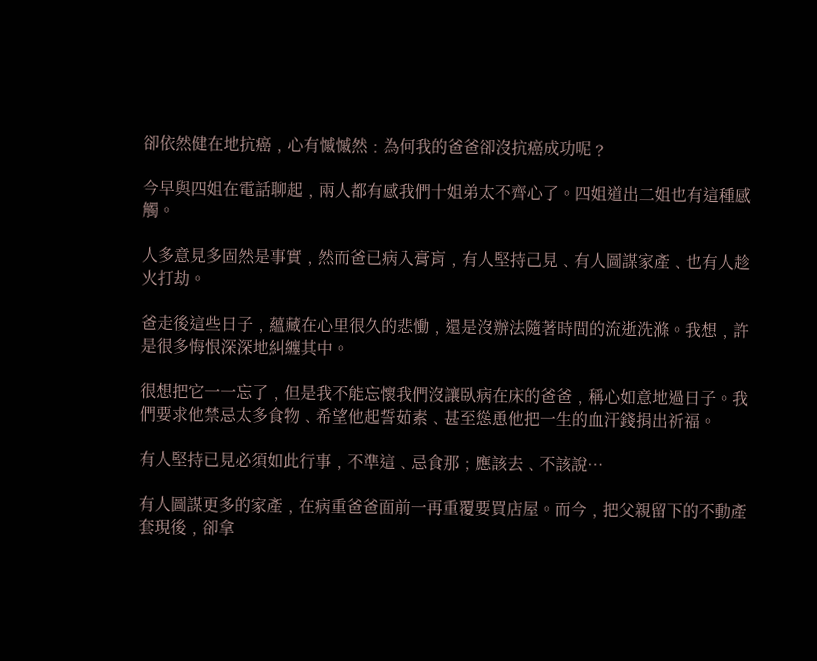卻依然健在地抗癌﹐心有慽慽然﹕為何我的爸爸卻沒抗癌成功呢﹖

今早與四姐在電話聊起﹐兩人都有感我們十姐弟太不齊心了。四姐道出二姐也有這種感觸。

人多意見多固然是事實﹐然而爸已病入膏肓﹐有人堅持己見﹑有人圖謀家產﹑也有人趁火打劫。

爸走後這些日子﹐蘊藏在心里很久的悲慟﹐還是沒辦法隨著時間的流逝洗滌。我想﹐許是很多悔恨深深地糾纏其中。

很想把它一一忘了﹐但是我不能忘懷我們沒讓臥病在床的爸爸﹐稱心如意地過日子。我們要求他禁忌太多食物﹑希望他起誓茹素﹑甚至慫恿他把一生的血汗錢捐出祈福。

有人堅持已見必須如此行事﹐不準這﹑忌食那﹔應該去﹑不該說…

有人圖謀更多的家產﹐在病重爸爸面前一再重覆要買店屋。而今﹐把父親留下的不動產套現後﹐卻拿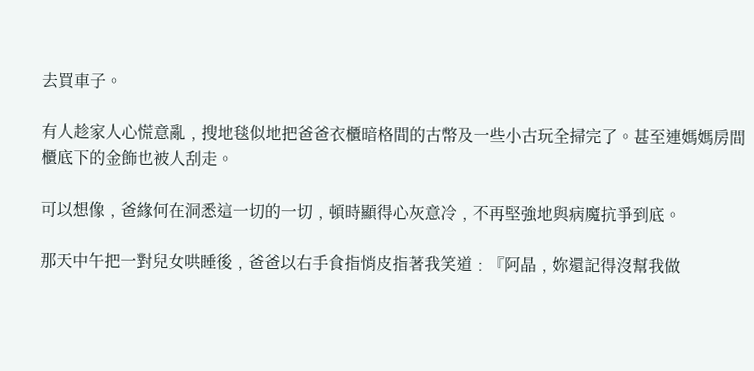去買車子。

有人趁家人心慌意亂﹐搜地毯似地把爸爸衣櫃暗格間的古幣及一些小古玩全掃完了。甚至連媽媽房間櫃底下的金飾也被人刮走。

可以想像﹐爸緣何在洞悉這一切的一切﹐頓時顯得心灰意冷﹐不再堅強地與病魔抗爭到底。

那天中午把一對兒女哄睡後﹐爸爸以右手食指悄皮指著我笑道﹕『阿晶﹐妳還記得沒幫我做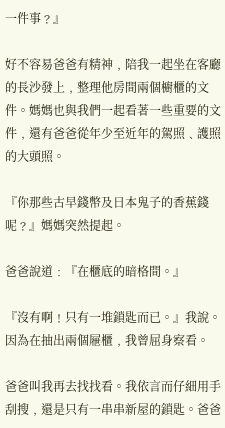一件事﹖』

好不容易爸爸有精神﹐陪我一起坐在客廳的長沙發上﹐整理他房間兩個櫥櫃的文件。媽媽也與我們一起看著一些重要的文件﹐還有爸爸從年少至近年的駕照﹑護照的大頭照。

『你那些古早錢幣及日本鬼子的香蕉錢呢﹖』媽媽突然提起。

爸爸說道﹕『在櫃底的暗格間。』

『沒有啊﹗只有一堆鎖匙而已。』我說。因為在抽出兩個屜櫃﹐我曾屈身察看。

爸爸叫我再去找找看。我依言而仔細用手刮搜﹐還是只有一串串新屋的鎖匙。爸爸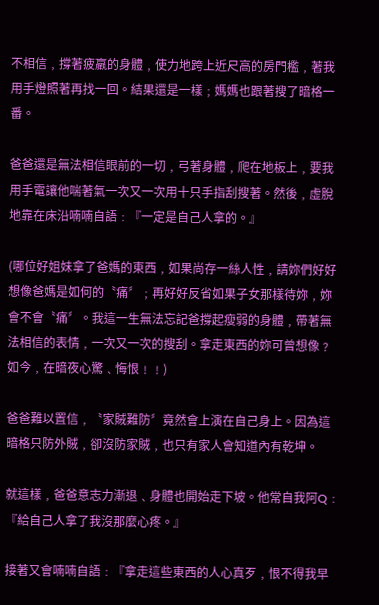不相信﹐撐著疲羸的身體﹐使力地跨上近尺高的房門檻﹐著我用手燈照著再找一回。結果還是一樣﹔媽媽也跟著搜了暗格一番。

爸爸還是無法相信眼前的一切﹐弓著身體﹐爬在地板上﹐要我用手電讓他喘著氣一次又一次用十只手指刮搜著。然後﹐虛脫地靠在床沿喃喃自語﹕『一定是自己人拿的。』

(哪位好姐妹拿了爸媽的東西﹐如果尚存一絲人性﹐請妳們好好想像爸媽是如何的〝痛〞﹔再好好反省如果子女那樣待妳﹐妳會不會〝痛〞。我這一生無法忘記爸撐起瘦弱的身體﹐帶著無法相信的表情﹐一次又一次的搜刮。拿走東西的妳可曾想像﹖如今﹐在暗夜心驚﹑悔恨﹗﹗)

爸爸難以置信﹐〝家賊難防〞竟然會上演在自己身上。因為這暗格只防外賊﹐卻沒防家賊﹐也只有家人會知道內有乾坤。

就這樣﹐爸爸意志力漸退﹑身體也開始走下坡。他常自我阿Q﹕『給自己人拿了我沒那麼心疼。』

接著又會喃喃自語﹕『拿走這些東西的人心真歹﹐恨不得我早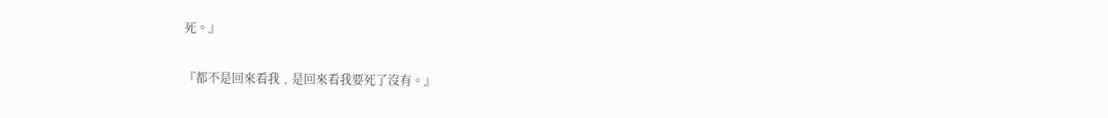死。』

『都不是回來看我﹐是回來看我要死了沒有。』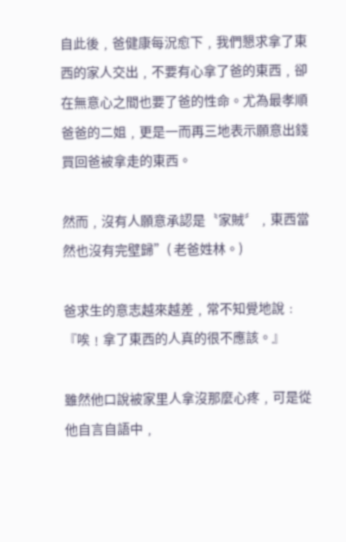自此後﹐爸健康每況愈下﹐我們懇求拿了東西的家人交出﹐不要有心拿了爸的東西﹐卻在無意心之間也要了爸的性命。尤為最孝順爸爸的二姐﹐更是一而再三地表示願意出錢買回爸被拿走的東西。

然而﹐沒有人願意承認是〝家賊〞﹐東西當然也沒有完壁歸”( 老爸姓林。)

爸求生的意志越來越差﹐常不知覺地說﹕『唉﹗拿了東西的人真的很不應該。』

雖然他口說被家里人拿沒那麼心疼﹐可是從他自言自語中﹐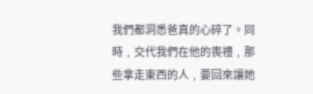我們都洞悉爸真的心碎了。同時﹐交代我們在他的喪禮﹐那些拿走東西的人﹐要回來讓她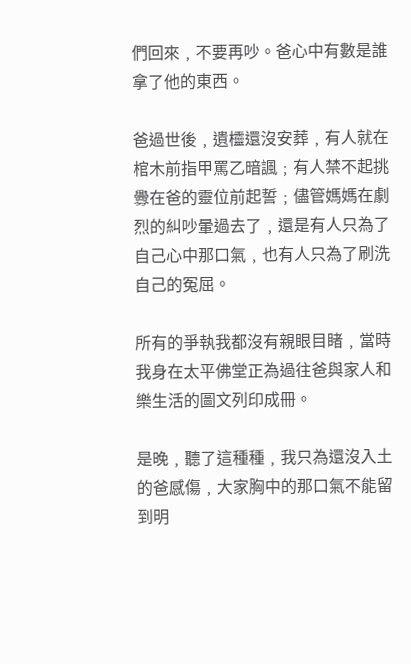們回來﹐不要再吵。爸心中有數是誰拿了他的東西。

爸過世後﹐遺欞還沒安葬﹐有人就在棺木前指甲罵乙暗諷﹔有人禁不起挑釁在爸的靈位前起誓﹔儘管媽媽在劇烈的糾吵暈過去了﹐還是有人只為了自己心中那口氣﹐也有人只為了刷洗自己的冤屈。

所有的爭執我都沒有親眼目睹﹐當時我身在太平佛堂正為過往爸與家人和樂生活的圖文列印成冊。

是晚﹐聽了這種種﹐我只為還沒入土的爸感傷﹐大家胸中的那口氣不能留到明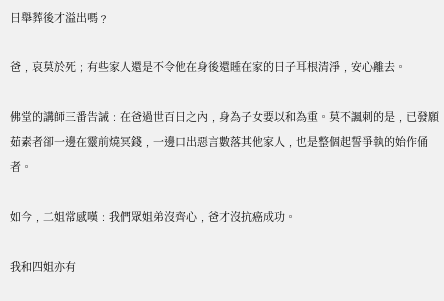日舉葬後才溢出嗎﹖

爸﹐哀莫於死﹔有些家人還是不令他在身後還睡在家的日子耳根清淨﹐安心離去。

佛堂的講師三番告誡﹕在爸過世百日之內﹐身為子女要以和為重。莫不諷刺的是﹐已發願茹素者卻一邊在靈前燒冥錢﹐一邊口出惡言數落其他家人﹐也是整個起誓爭執的始作俑者。

如今﹐二姐常感嘆﹕我們眾姐弟沒齊心﹐爸才沒抗癌成功。

我和四姐亦有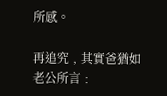所感。

再追究﹐其實爸猶如老公所言﹕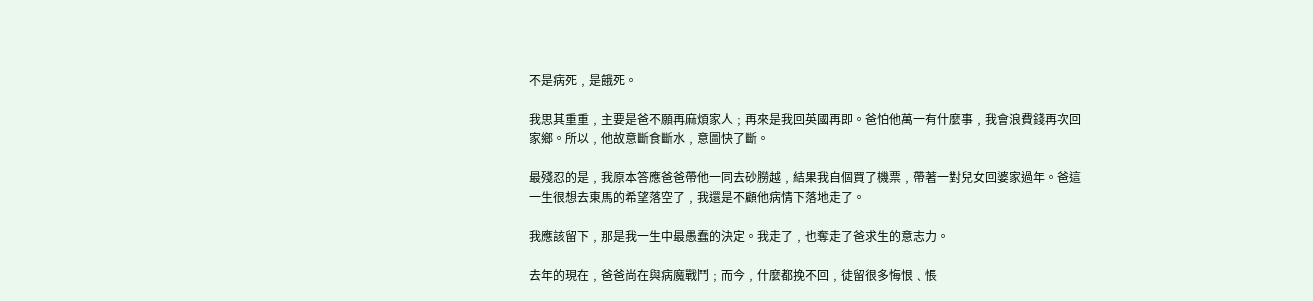不是病死﹐是餓死。

我思其重重﹐主要是爸不願再麻煩家人﹔再來是我回英國再即。爸怕他萬一有什麼事﹐我會浪費錢再次回家鄉。所以﹐他故意斷食斷水﹐意圖快了斷。

最殘忍的是﹐我原本答應爸爸帶他一同去砂朥越﹐結果我自個買了機票﹐帶著一對兒女回婆家過年。爸這一生很想去東馬的希望落空了﹐我還是不顧他病情下落地走了。

我應該留下﹐那是我一生中最愚蠢的決定。我走了﹐也奪走了爸求生的意志力。

去年的現在﹐爸爸尚在與病魔戰鬥﹔而今﹐什麼都挽不回﹐徒留很多悔恨﹑悵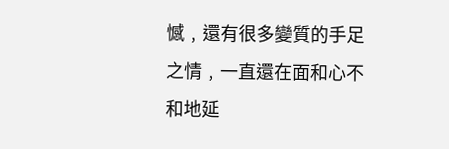憾﹐還有很多變質的手足之情﹐一直還在面和心不和地延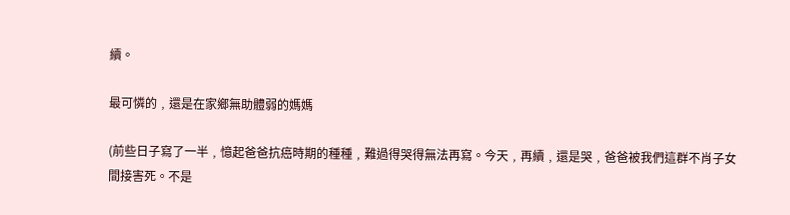續。

最可憐的﹐還是在家鄉無助體弱的媽媽

(前些日子寫了一半﹐憶起爸爸抗癌時期的種種﹐難過得哭得無法再寫。今天﹐再續﹐還是哭﹐爸爸被我們這群不肖子女間接害死。不是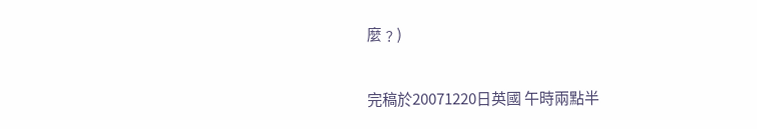麼﹖)

完稿於20071220日英國 午時兩點半